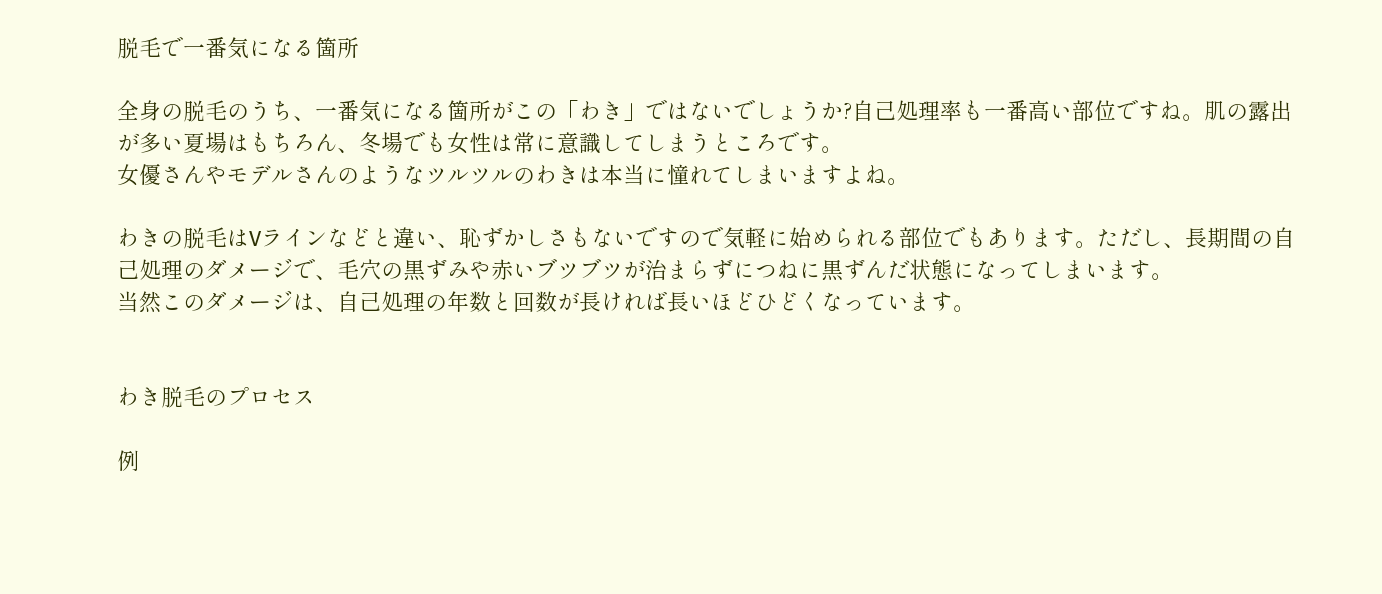脱毛で一番気になる箇所

全身の脱毛のうち、一番気になる箇所がこの「わき」ではないでしょうか?自己処理率も一番高い部位ですね。肌の露出が多い夏場はもちろん、冬場でも女性は常に意識してしまうところです。
女優さんやモデルさんのようなツルツルのわきは本当に憧れてしまいますよね。

わきの脱毛はVラインなどと違い、恥ずかしさもないですので気軽に始められる部位でもあります。ただし、長期間の自己処理のダメージで、毛穴の黒ずみや赤いブツブツが治まらずにつねに黒ずんだ状態になってしまいます。
当然このダメージは、自己処理の年数と回数が長ければ長いほどひどくなっています。


わき脱毛のプロセス

例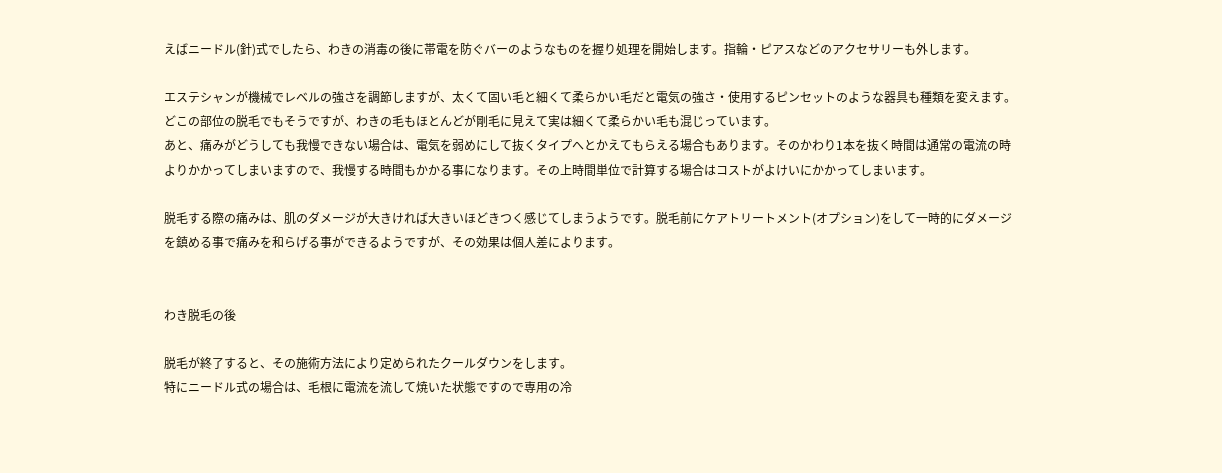えばニードル(針)式でしたら、わきの消毒の後に帯電を防ぐバーのようなものを握り処理を開始します。指輪・ピアスなどのアクセサリーも外します。

エステシャンが機械でレベルの強さを調節しますが、太くて固い毛と細くて柔らかい毛だと電気の強さ・使用するピンセットのような器具も種類を変えます。
どこの部位の脱毛でもそうですが、わきの毛もほとんどが剛毛に見えて実は細くて柔らかい毛も混じっています。
あと、痛みがどうしても我慢できない場合は、電気を弱めにして抜くタイプへとかえてもらえる場合もあります。そのかわり1本を抜く時間は通常の電流の時よりかかってしまいますので、我慢する時間もかかる事になります。その上時間単位で計算する場合はコストがよけいにかかってしまいます。

脱毛する際の痛みは、肌のダメージが大きければ大きいほどきつく感じてしまうようです。脱毛前にケアトリートメント(オプション)をして一時的にダメージを鎮める事で痛みを和らげる事ができるようですが、その効果は個人差によります。


わき脱毛の後

脱毛が終了すると、その施術方法により定められたクールダウンをします。
特にニードル式の場合は、毛根に電流を流して焼いた状態ですので専用の冷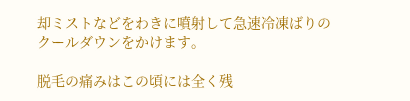却ミストなどをわきに噴射して急速冷凍ばりのクールダウンをかけます。

脱毛の痛みはこの頃には全く残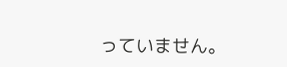っていません。